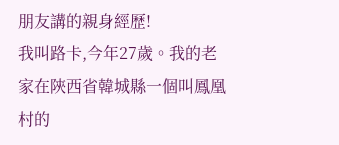朋友講的親身經歷!
我叫路卡,今年27歲。我的老家在陝西省韓城縣一個叫鳳凰村的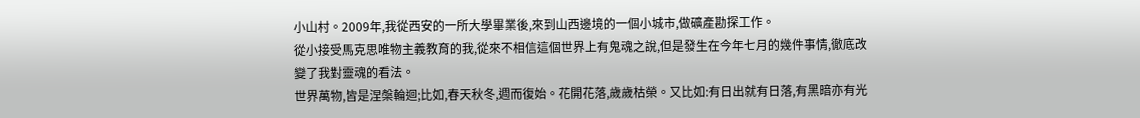小山村。2009年,我從西安的一所大學畢業後,來到山西邊境的一個小城市,做礦產勘探工作。
從小接受馬克思唯物主義教育的我,從來不相信這個世界上有鬼魂之說,但是發生在今年七月的幾件事情,徹底改變了我對靈魂的看法。
世界萬物,皆是涅槃輪迴;比如,春天秋冬,週而復始。花開花落,歲歲枯榮。又比如:有日出就有日落,有黑暗亦有光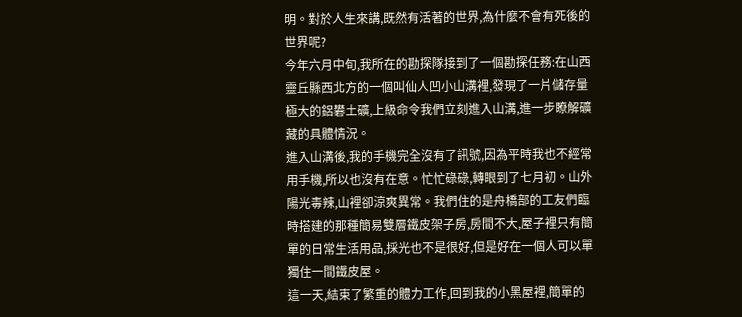明。對於人生來講,既然有活著的世界,為什麼不會有死後的世界呢?
今年六月中旬,我所在的勘探隊接到了一個勘探任務:在山西靈丘縣西北方的一個叫仙人凹小山溝裡,發現了一片儲存量極大的鋁礬土礦,上級命令我們立刻進入山溝,進一步瞭解礦藏的具體情況。
進入山溝後,我的手機完全沒有了訊號,因為平時我也不經常用手機,所以也沒有在意。忙忙碌碌,轉眼到了七月初。山外陽光毒辣,山裡卻涼爽異常。我們住的是舟橋部的工友們臨時搭建的那種簡易雙層鐵皮架子房,房間不大,屋子裡只有簡單的日常生活用品,採光也不是很好,但是好在一個人可以單獨住一間鐵皮屋。
這一天,結束了繁重的體力工作,回到我的小黑屋裡,簡單的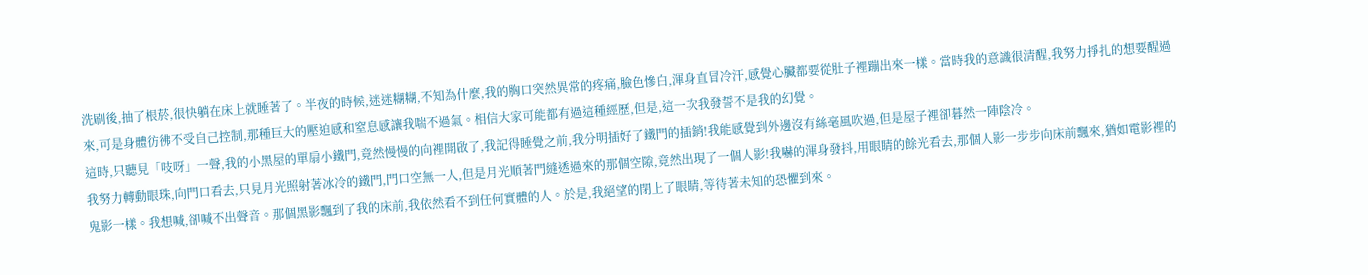洗刷後,抽了根菸,很快躺在床上就睡著了。半夜的時候,迷迷糊糊,不知為什麼,我的胸口突然異常的疼痛,臉色慘白,渾身直冒冷汗,感覺心臟都要從肚子裡蹦出來一樣。當時我的意識很清醒,我努力掙扎的想要醒過來,可是身體彷彿不受自己控制,那種巨大的壓迫感和窒息感讓我喘不過氣。相信大家可能都有過這種經歷,但是,這一次我發誓不是我的幻覺。
這時,只聽見「吱呀」一聲,我的小黑屋的單扇小鐵門,竟然慢慢的向裡開啟了,我記得睡覺之前,我分明插好了鐵門的插銷!我能感覺到外邊沒有絲毫風吹過,但是屋子裡卻暮然一陣陰冷。
我努力轉動眼珠,向門口看去,只見月光照射著冰冷的鐵門,門口空無一人,但是月光順著門縫透過來的那個空隙,竟然出現了一個人影!我嚇的渾身發抖,用眼睛的餘光看去,那個人影一步步向床前飄來,猶如電影裡的鬼影一樣。我想喊,卻喊不出聲音。那個黑影飄到了我的床前,我依然看不到任何實體的人。於是,我絕望的閉上了眼睛,等待著未知的恐懼到來。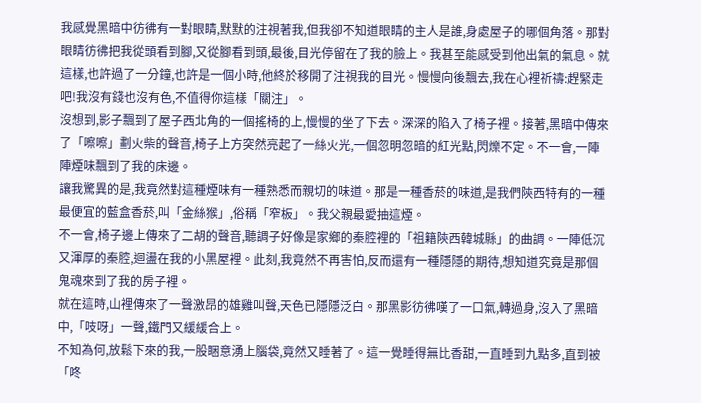我感覺黑暗中彷彿有一對眼睛,默默的注視著我,但我卻不知道眼睛的主人是誰,身處屋子的哪個角落。那對眼睛彷彿把我從頭看到腳,又從腳看到頭,最後,目光停留在了我的臉上。我甚至能感受到他出氣的氣息。就這樣,也許過了一分鐘,也許是一個小時,他終於移開了注視我的目光。慢慢向後飄去,我在心裡祈禱:趕緊走吧!我沒有錢也沒有色,不值得你這樣「關注」。
沒想到,影子飄到了屋子西北角的一個搖椅的上,慢慢的坐了下去。深深的陷入了椅子裡。接著,黑暗中傳來了「嚓嚓」劃火柴的聲音,椅子上方突然亮起了一絲火光,一個忽明忽暗的紅光點,閃爍不定。不一會,一陣陣煙味飄到了我的床邊。
讓我驚異的是,我竟然對這種煙味有一種熟悉而親切的味道。那是一種香菸的味道,是我們陝西特有的一種最便宜的藍盒香菸,叫「金絲猴」,俗稱「窄板」。我父親最愛抽這煙。
不一會,椅子邊上傳來了二胡的聲音,聽調子好像是家鄉的秦腔裡的「祖籍陝西韓城縣」的曲調。一陣低沉又渾厚的秦腔,迴盪在我的小黑屋裡。此刻,我竟然不再害怕,反而還有一種隱隱的期待,想知道究竟是那個鬼魂來到了我的房子裡。
就在這時,山裡傳來了一聲激昂的雄雞叫聲,天色已隱隱泛白。那黑影彷彿嘆了一口氣,轉過身,沒入了黑暗中,「吱呀」一聲,鐵門又緩緩合上。
不知為何,放鬆下來的我,一股睏意湧上腦袋,竟然又睡著了。這一覺睡得無比香甜,一直睡到九點多,直到被「咚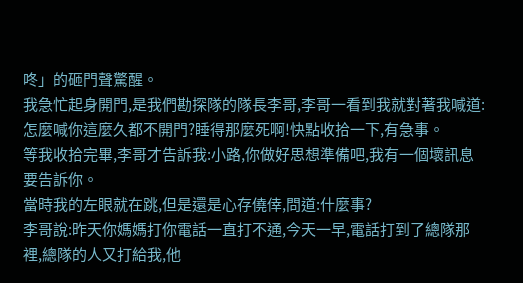咚」的砸門聲驚醒。
我急忙起身開門,是我們勘探隊的隊長李哥,李哥一看到我就對著我喊道:怎麼喊你這麼久都不開門?睡得那麼死啊!快點收拾一下,有急事。
等我收拾完畢,李哥才告訴我:小路,你做好思想準備吧,我有一個壞訊息要告訴你。
當時我的左眼就在跳,但是還是心存僥倖,問道:什麼事?
李哥說:昨天你媽媽打你電話一直打不通,今天一早,電話打到了總隊那裡,總隊的人又打給我,他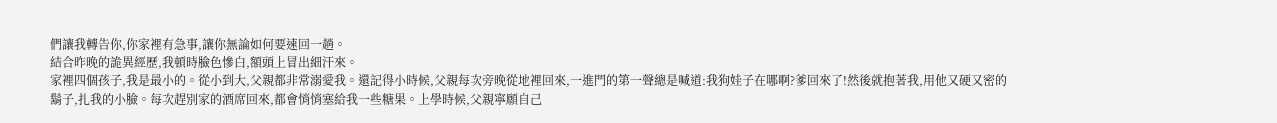們讓我轉告你,你家裡有急事,讓你無論如何要速回一趟。
結合昨晚的詭異經歷,我頓時臉色慘白,額頭上冒出細汗來。
家裡四個孩子,我是最小的。從小到大,父親都非常溺愛我。還記得小時候,父親每次旁晚從地裡回來,一進門的第一聲總是喊道:我狗娃子在哪啊?爹回來了!然後就抱著我,用他又硬又密的鬍子,扎我的小臉。每次趕別家的酒席回來,都會悄悄塞給我一些糖果。上學時候,父親寧願自己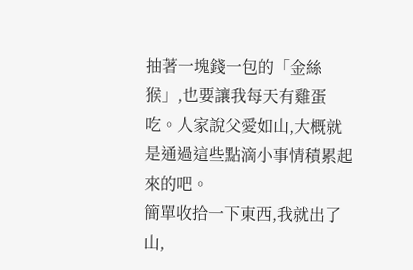抽著一塊錢一包的「金絲猴」,也要讓我每天有雞蛋吃。人家說父愛如山,大概就是通過這些點滴小事情積累起來的吧。
簡單收拾一下東西,我就出了山,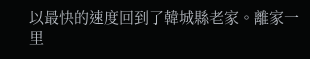以最快的速度回到了韓城縣老家。離家一里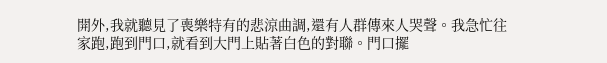開外,我就聽見了喪樂特有的悲涼曲調,還有人群傳來人哭聲。我急忙往家跑,跑到門口,就看到大門上貼著白色的對聯。門口擺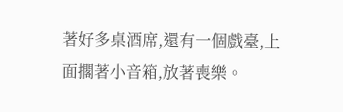著好多桌酒席,還有一個戲臺,上面擱著小音箱,放著喪樂。